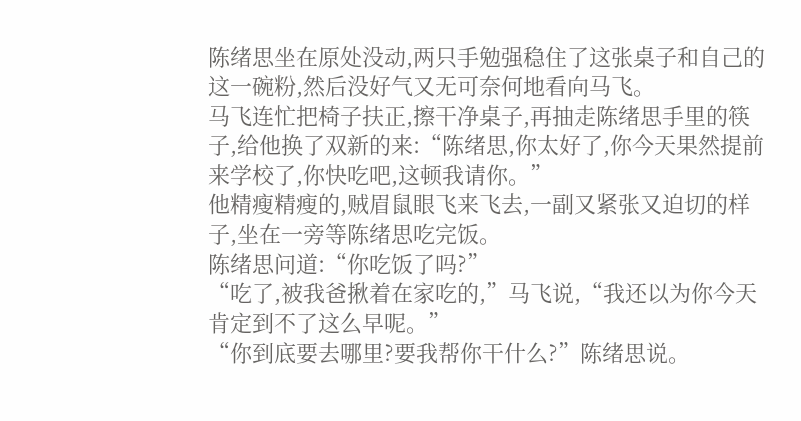陈绪思坐在原处没动,两只手勉强稳住了这张桌子和自己的这一碗粉,然后没好气又无可奈何地看向马飞。
马飞连忙把椅子扶正,擦干净桌子,再抽走陈绪思手里的筷子,给他换了双新的来:“陈绪思,你太好了,你今天果然提前来学校了,你快吃吧,这顿我请你。”
他精瘦精瘦的,贼眉鼠眼飞来飞去,一副又紧张又迫切的样子,坐在一旁等陈绪思吃完饭。
陈绪思问道:“你吃饭了吗?”
“吃了,被我爸揪着在家吃的,”马飞说,“我还以为你今天肯定到不了这么早呢。”
“你到底要去哪里?要我帮你干什么?”陈绪思说。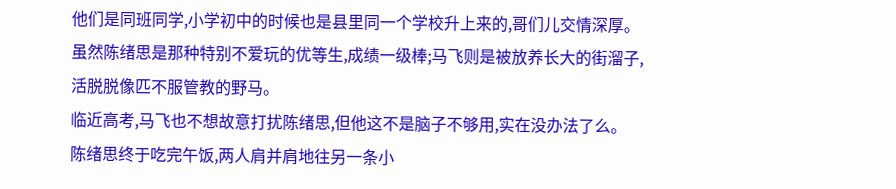他们是同班同学,小学初中的时候也是县里同一个学校升上来的,哥们儿交情深厚。虽然陈绪思是那种特别不爱玩的优等生,成绩一级棒;马飞则是被放养长大的街溜子,活脱脱像匹不服管教的野马。
临近高考,马飞也不想故意打扰陈绪思,但他这不是脑子不够用,实在没办法了么。
陈绪思终于吃完午饭,两人肩并肩地往另一条小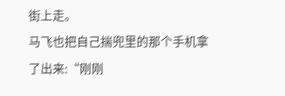街上走。
马飞也把自己揣兜里的那个手机拿了出来:“刚刚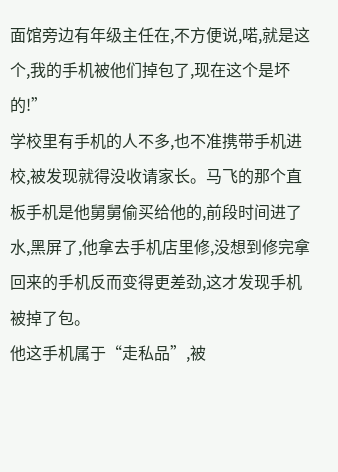面馆旁边有年级主任在,不方便说,喏,就是这个,我的手机被他们掉包了,现在这个是坏的!”
学校里有手机的人不多,也不准携带手机进校,被发现就得没收请家长。马飞的那个直板手机是他舅舅偷买给他的,前段时间进了水,黑屏了,他拿去手机店里修,没想到修完拿回来的手机反而变得更差劲,这才发现手机被掉了包。
他这手机属于“走私品”,被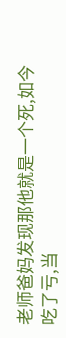老师爸妈发现那他就是一个死,如今吃了亏,当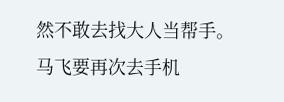然不敢去找大人当帮手。
马飞要再次去手机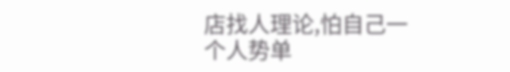店找人理论,怕自己一个人势单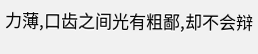力薄,口齿之间光有粗鄙,却不会辩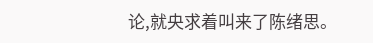论,就央求着叫来了陈绪思。